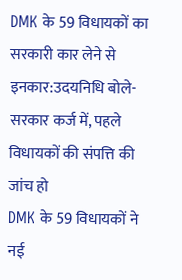DMK के 59 विधायकों का सरकारी कार लेने से इनकार:उदयनिधि बोले- सरकार कर्ज में, पहले विधायकों की संपत्ति की जांच हो
DMK के 59 विधायकों ने नई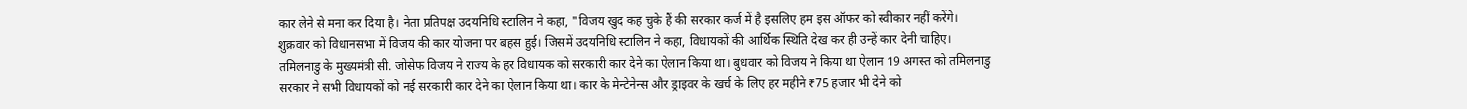कार लेने से मना कर दिया है। नेता प्रतिपक्ष उदयनिधि स्टालिन ने कहा, "विजय खुद कह चुके हैं की सरकार कर्ज में है इसलिए हम इस ऑफर को स्वीकार नहीं करेंगे। शुक्रवार को विधानसभा में विजय की कार योजना पर बहस हुई। जिसमें उदयनिधि स्टालिन ने कहा, विधायकों की आर्थिक स्थिति देख कर ही उन्हें कार देनी चाहिए। तमिलनाडु के मुख्यमंत्री सी. जोसेफ विजय ने राज्य के हर विधायक को सरकारी कार देने का ऐलान किया था। बुधवार को विजय ने किया था ऐलान 19 अगस्त को तमिलनाडु सरकार ने सभी विधायकों को नई सरकारी कार देने का ऐलान किया था। कार के मेन्टेनेन्स और ड्राइवर के खर्च के लिए हर महीने ₹75 हजार भी देने को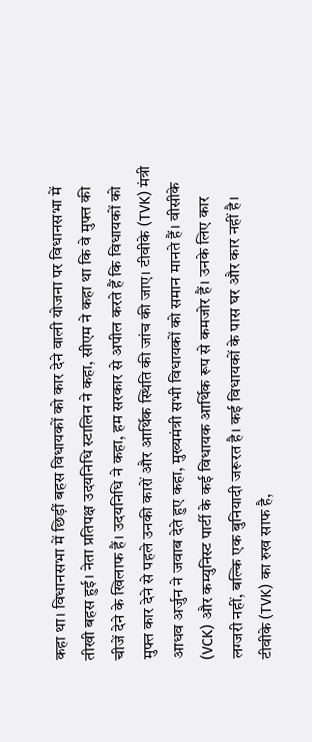कहा था। विधानसभा में छिड़ीं बहस विधायकों को कार देने वाली योजना पर विधानसभा में तीखी बहस हुई। नेता प्रतिपक्ष उदयनिधि स्टालिन ने कहा, सीएम ने कहा था कि वे मुफ्त की चीजें देने के खिलाफ हैं। उदयनिधि ने कहा, हम सरकार से अपील करते हैं कि विधायकों को मुफ्त कार देने से पहले उनकी कारों और आर्थिक स्थिति की जांच की जाए। टीवीके (TVK) मंत्री आधव अर्जुन ने जवाब देते हुए कहा, मुख्यमंत्री सभी विधायकों को समान मानते हैं। वीसीके (VCK) और कम्युनिस्ट पार्टी के कई विधायक आर्थिक रूप से कमजोर हैं। उनके लिए कार लग्जरी नहीं, बल्कि एक बुनियादी जरूरत है। कई विधायकों के पास घर और कार नहीं है। टीवीके (TVK) का रुख साफ है,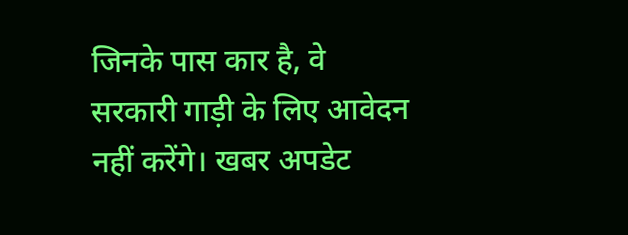जिनके पास कार है, वे सरकारी गाड़ी के लिए आवेदन नहीं करेंगे। खबर अपडेट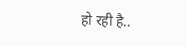हो रही है..